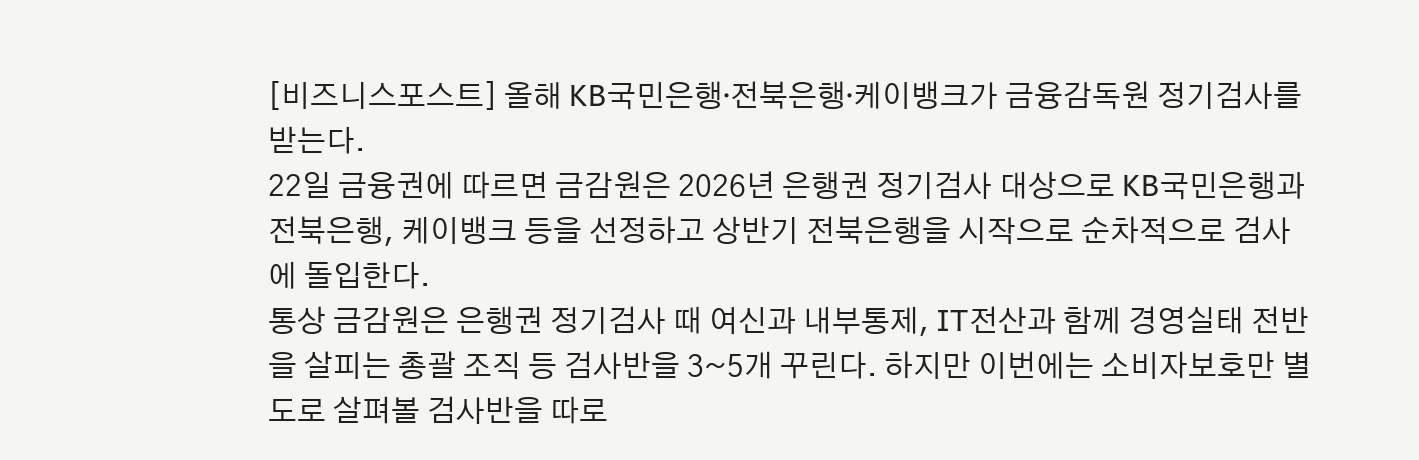[비즈니스포스트] 올해 KB국민은행ᐧ전북은행ᐧ케이뱅크가 금융감독원 정기검사를 받는다.
22일 금융권에 따르면 금감원은 2026년 은행권 정기검사 대상으로 KB국민은행과 전북은행, 케이뱅크 등을 선정하고 상반기 전북은행을 시작으로 순차적으로 검사에 돌입한다.
통상 금감원은 은행권 정기검사 때 여신과 내부통제, IT전산과 함께 경영실태 전반을 살피는 총괄 조직 등 검사반을 3~5개 꾸린다. 하지만 이번에는 소비자보호만 별도로 살펴볼 검사반을 따로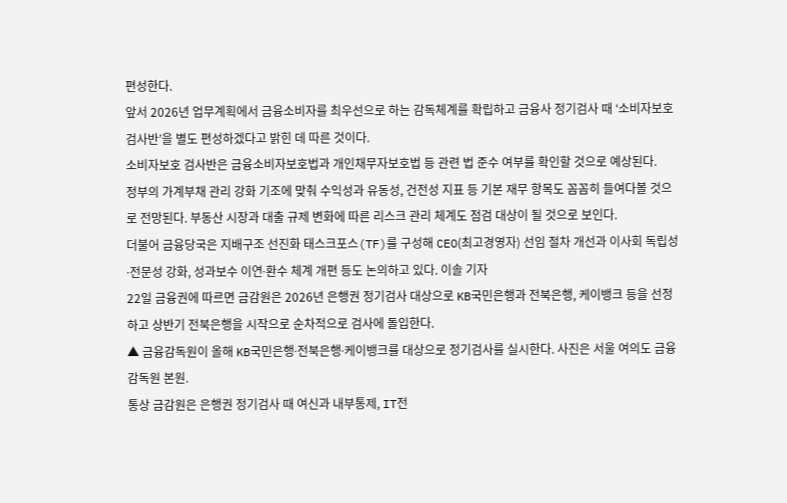편성한다.
앞서 2026년 업무계획에서 금융소비자를 최우선으로 하는 감독체계를 확립하고 금융사 정기검사 때 ‘소비자보호 검사반’을 별도 편성하겠다고 밝힌 데 따른 것이다.
소비자보호 검사반은 금융소비자보호법과 개인채무자보호법 등 관련 법 준수 여부를 확인할 것으로 예상된다.
정부의 가계부채 관리 강화 기조에 맞춰 수익성과 유동성, 건전성 지표 등 기본 재무 항목도 꼼꼼히 들여다볼 것으로 전망된다. 부동산 시장과 대출 규제 변화에 따른 리스크 관리 체계도 점검 대상이 될 것으로 보인다.
더불어 금융당국은 지배구조 선진화 태스크포스(TF)를 구성해 CEO(최고경영자) 선임 절차 개선과 이사회 독립성ᐧ전문성 강화, 성과보수 이연ᐧ환수 체계 개편 등도 논의하고 있다. 이솔 기자
22일 금융권에 따르면 금감원은 2026년 은행권 정기검사 대상으로 KB국민은행과 전북은행, 케이뱅크 등을 선정하고 상반기 전북은행을 시작으로 순차적으로 검사에 돌입한다.
▲ 금융감독원이 올해 KB국민은행ᐧ전북은행ᐧ케이뱅크를 대상으로 정기검사를 실시한다. 사진은 서울 여의도 금융감독원 본원.
통상 금감원은 은행권 정기검사 때 여신과 내부통제, IT전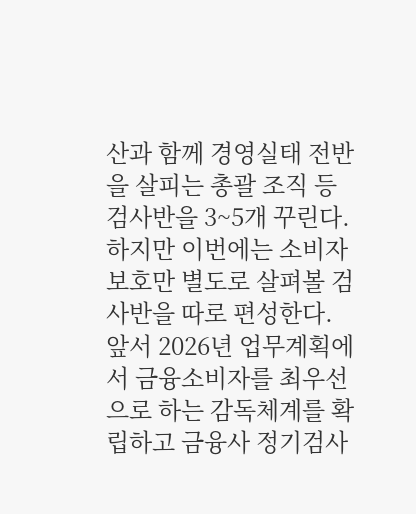산과 함께 경영실태 전반을 살피는 총괄 조직 등 검사반을 3~5개 꾸린다. 하지만 이번에는 소비자보호만 별도로 살펴볼 검사반을 따로 편성한다.
앞서 2026년 업무계획에서 금융소비자를 최우선으로 하는 감독체계를 확립하고 금융사 정기검사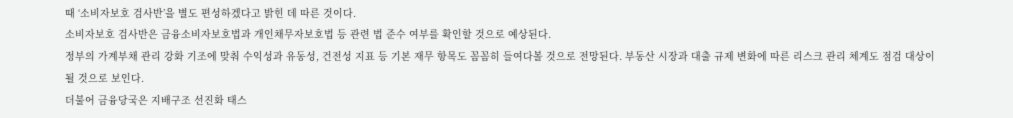때 ‘소비자보호 검사반’을 별도 편성하겠다고 밝힌 데 따른 것이다.
소비자보호 검사반은 금융소비자보호법과 개인채무자보호법 등 관련 법 준수 여부를 확인할 것으로 예상된다.
정부의 가계부채 관리 강화 기조에 맞춰 수익성과 유동성, 건전성 지표 등 기본 재무 항목도 꼼꼼히 들여다볼 것으로 전망된다. 부동산 시장과 대출 규제 변화에 따른 리스크 관리 체계도 점검 대상이 될 것으로 보인다.
더불어 금융당국은 지배구조 선진화 태스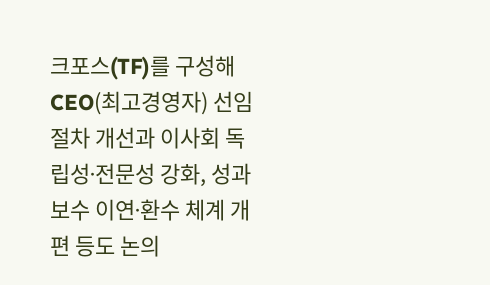크포스(TF)를 구성해 CEO(최고경영자) 선임 절차 개선과 이사회 독립성ᐧ전문성 강화, 성과보수 이연ᐧ환수 체계 개편 등도 논의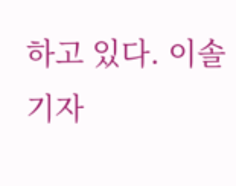하고 있다. 이솔 기자